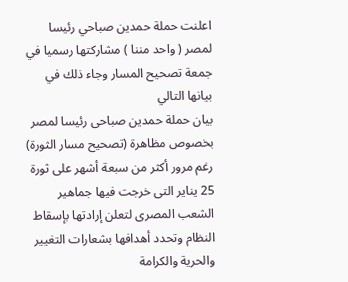اعلنت حملة حمدين صباحي رئيسا لمصر ( واحد مننا ) مشاركتها رسميا في جمعة تصحيح المسار وجاء ذلك في بيانها التالي
بيان حملة حمدين صباحى رئيسا لمصر
بخصوص مظاهرة (تصحيح مسار الثورة)
رغم مرور أكثر من سبعة أشهر على ثورة 25 يناير التى خرجت فيها جماهير الشعب المصرى لتعلن إرادتها بإسقاط النظام وتحدد أهدافها بشعارات التغيير والحرية والكرامة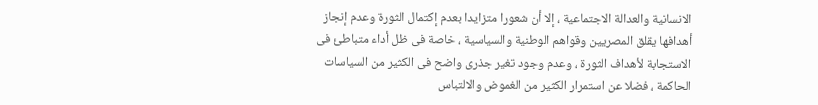الانسانية والعدالة الاجتماعية ، إلا أن شعورا متزايدا بعدم إكتمال الثورة وعدم إنجاز أهدافها يقلق المصريين وقواهم الوطنية والسياسية ، خاصة فى ظل أداء متباطئ فى الاستجابة لأهداف الثورة ، وعدم وجود تغير جذرى واضح فى الكثير من السياسات الحاكمة ، فضلا عن استمرار الكثير من الغموض والالتباس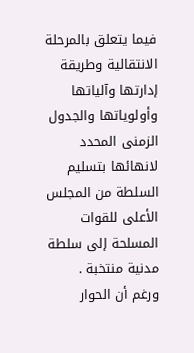فيما يتعلق بالمرحلة الانتقالية وطريقة إدارتها وآلياتها وأولوياتها والجدول الزمنى المحدد لانهائها بتسليم السلطة من المجلس الأعلى للقوات المسلحة إلى سلطة مدنية منتخبة .
ورغم أن الحوار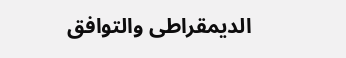الديمقراطى والتوافق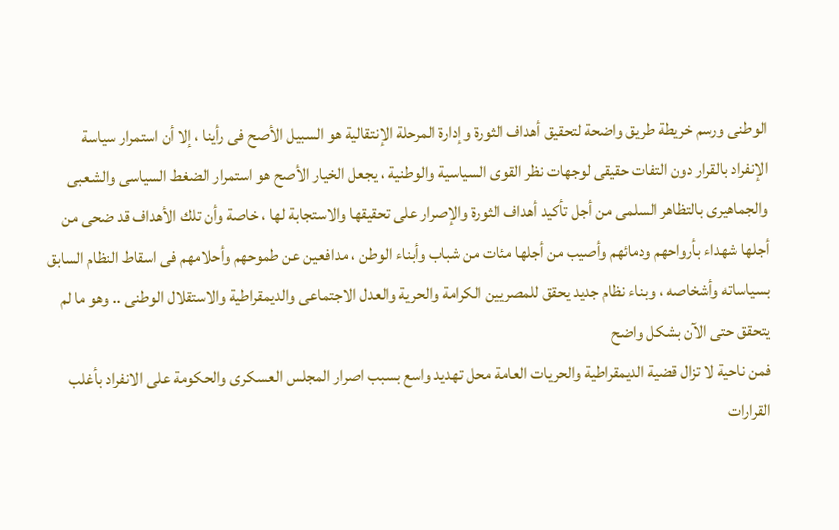الوطنى ورسم خريطة طريق واضحة لتحقيق أهداف الثورة وإدارة المرحلة الإنتقالية هو السبيل الأصح فى رأينا ، إلا أن استمرار سياسة الإنفراد بالقرار دون التفات حقيقى لوجهات نظر القوى السياسية والوطنية ، يجعل الخيار الأصح هو استمرار الضغط السياسى والشعبى والجماهيرى بالتظاهر السلمى من أجل تأكيد أهداف الثورة والإصرار على تحقيقها والاستجابة لها ، خاصة وأن تلك الأهداف قد ضحى من أجلها شهداء بأرواحهم ودمائهم وأصيب من أجلها مئات من شباب وأبناء الوطن ، مدافعين عن طموحهم وأحلامهم فى اسقاط النظام السابق بسياساته وأشخاصه ، وبناء نظام جديد يحقق للمصريين الكرامة والحرية والعدل الاجتماعى والديمقراطية والاستقلال الوطنى .. وهو ما لم يتحقق حتى الآن بشكل واضح
فمن ناحية لا تزال قضية الديمقراطية والحريات العامة محل تهديد واسع بسبب اصرار المجلس العسكرى والحكومة على الانفراد بأغلب القرارات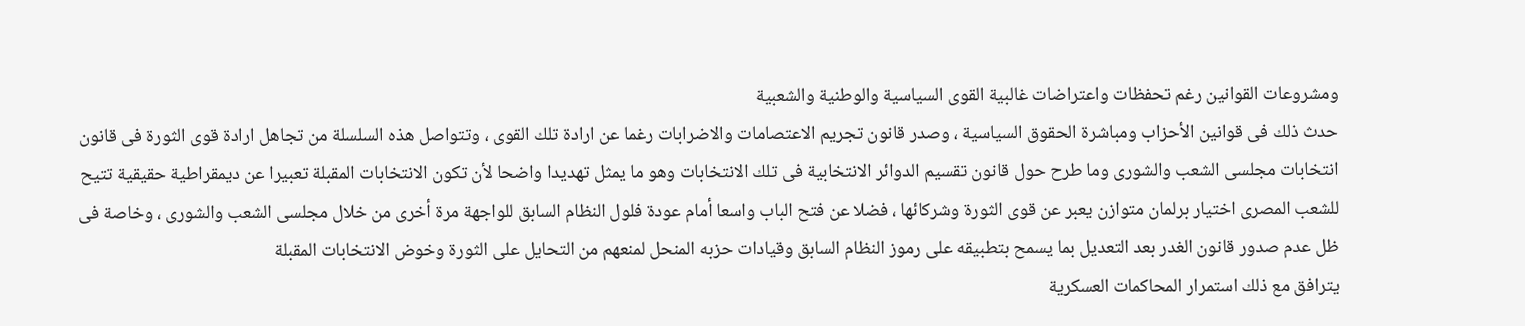ومشروعات القوانين رغم تحفظات واعتراضات غالبية القوى السياسية والوطنية والشعبية
حدث ذلك فى قوانين الأحزاب ومباشرة الحقوق السياسية ، وصدر قانون تجريم الاعتصامات والاضرابات رغما عن ارادة تلك القوى ، وتتواصل هذه السلسلة من تجاهل ارادة قوى الثورة فى قانون انتخابات مجلسى الشعب والشورى وما طرح حول قانون تقسيم الدوائر الانتخابية فى تلك الانتخابات وهو ما يمثل تهديدا واضحا لأن تكون الانتخابات المقبلة تعبيرا عن ديمقراطية حقيقية تتيح للشعب المصرى اختيار برلمان متوازن يعبر عن قوى الثورة وشركائها ، فضلا عن فتح الباب واسعا أمام عودة فلول النظام السابق للواجهة مرة أخرى من خلال مجلسى الشعب والشورى ، وخاصة فى ظل عدم صدور قانون الغدر بعد التعديل بما يسمح بتطبيقه على رموز النظام السابق وقيادات حزبه المنحل لمنعهم من التحايل على الثورة وخوض الانتخابات المقبلة
يترافق مع ذلك استمرار المحاكمات العسكرية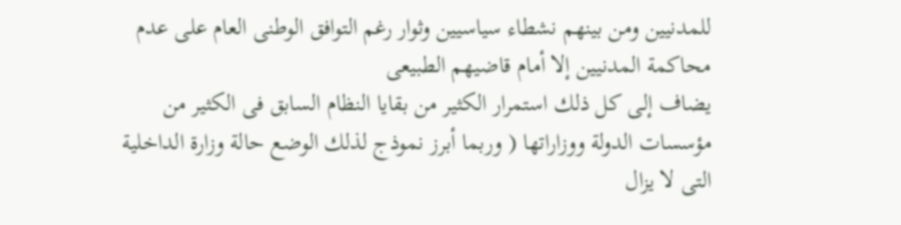للمدنيين ومن بينهم نشطاء سياسيين وثوار رغم التوافق الوطنى العام على عدم محاكمة المدنيين إلا أمام قاضيهم الطبيعى
يضاف إلى كل ذلك استمرار الكثير من بقايا النظام السابق فى الكثير من مؤسسات الدولة ووزاراتها ( وربما أبرز نموذج لذلك الوضع حالة وزارة الداخلية التى لا يزال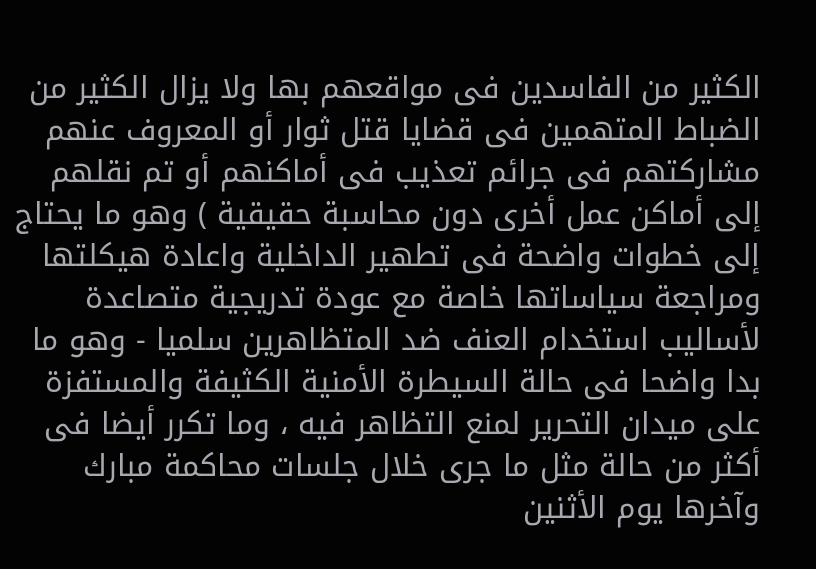الكثير من الفاسدين فى مواقعهم بها ولا يزال الكثير من الضباط المتهمين فى قضايا قتل ثوار أو المعروف عنهم مشاركتهم فى جرائم تعذيب فى أماكنهم أو تم نقلهم إلى أماكن عمل أخرى دون محاسبة حقيقية ) وهو ما يحتاج إلى خطوات واضحة فى تطهير الداخلية واعادة هيكلتها ومراجعة سياساتها خاصة مع عودة تدريجية متصاعدة لأساليب استخدام العنف ضد المتظاهرين سلميا - وهو ما بدا واضحا فى حالة السيطرة الأمنية الكثيفة والمستفزة على ميدان التحرير لمنع التظاهر فيه ، وما تكرر أيضا فى أكثر من حالة مثل ما جرى خلال جلسات محاكمة مبارك وآخرها يوم الأثنين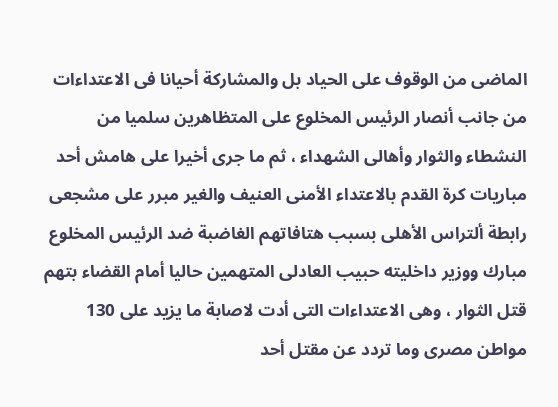الماضى من الوقوف على الحياد بل والمشاركة أحيانا فى الاعتداءات من جانب أنصار الرئيس المخلوع على المتظاهرين سلميا من النشطاء والثوار وأهالى الشهداء ، ثم ما جرى أخيرا على هامش أحد مباريات كرة القدم بالاعتداء الأمنى العنيف والغير مبرر على مشجعى رابطة ألتراس الأهلى بسبب هتافاتهم الغاضبة ضد الرئيس المخلوع مبارك ووزير داخليته حبيب العادلى المتهمين حاليا أمام القضاء بتهم قتل الثوار ، وهى الاعتداءات التى أدت لاصابة ما يزيد على 130 مواطن مصرى وما تردد عن مقتل أحد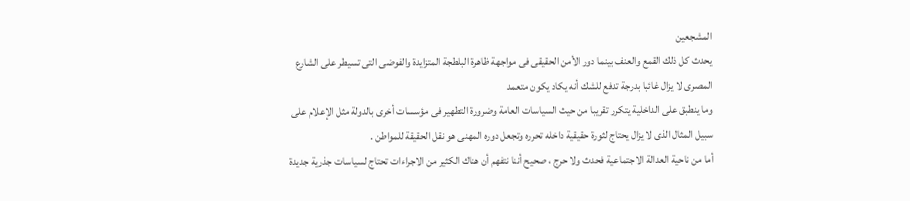المشجعين
يحدث كل ذلك القمع والعنف بينما دور الأمن الحقيقى فى مواجهة ظاهرة البلطجة المتزايدة والفوضى التى تسيطر على الشارع المصرى لا يزال غائبا بدرجة تدفع للشك أنه يكاد يكون متعمد
وما ينطبق على الداخلية يتكرر تقريبا من حيث السياسات العامة وضرورة التطهير فى مؤسسات أخرى بالدولة مثل الإعلام على سبيل المثال الذى لا يزال يحتاج لثورة حقيقية داخله تحرره وتجعل دوره المهنى هو نقل الحقيقة للمواطن .
أما من ناحية العدالة الاجتماعية فحدث ولا حرج ، صحيح أننا نتفهم أن هناك الكثير من الاجراءات تحتاج لسياسات جذرية جديدة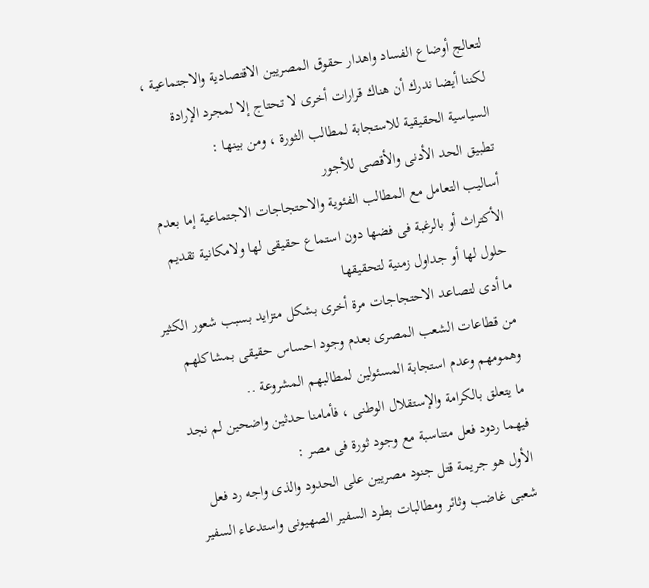لتعالج أوضاع الفساد واهدار حقوق المصريين الاقتصادية والاجتماعية ، لكننا أيضا ندرك أن هناك قرارات أخرى لا تحتاج إلا لمجرد الإرادة السياسية الحقيقية للاستجابة لمطالب الثورة ، ومن بينها :
تطبيق الحد الأدنى والأقصى للأجور
أساليب التعامل مع المطالب الفئوية والاحتجاجات الاجتماعية إما بعدم الأكتراث أو بالرغبة فى فضها دون استماع حقيقى لها ولامكانية تقديم حلول لها أو جداول زمنية لتحقيقها
ما أدى لتصاعد الاحتجاجات مرة أخرى بشكل متزايد بسبب شعور الكثير من قطاعات الشعب المصرى بعدم وجود احساس حقيقى بمشاكلهم وهمومهم وعدم استجابة المسئولين لمطالبهم المشروعة ..
ما يتعلق بالكرامة والإستقلال الوطنى ، فأمامنا حدثين واضحين لم نجد فيهما ردود فعل متناسبة مع وجود ثورة فى مصر :
الأول هو جريمة قتل جنود مصريين على الحدود والذى واجه رد فعل شعبى غاضب وثائر ومطالبات بطرد السفير الصهيونى واستدعاء السفير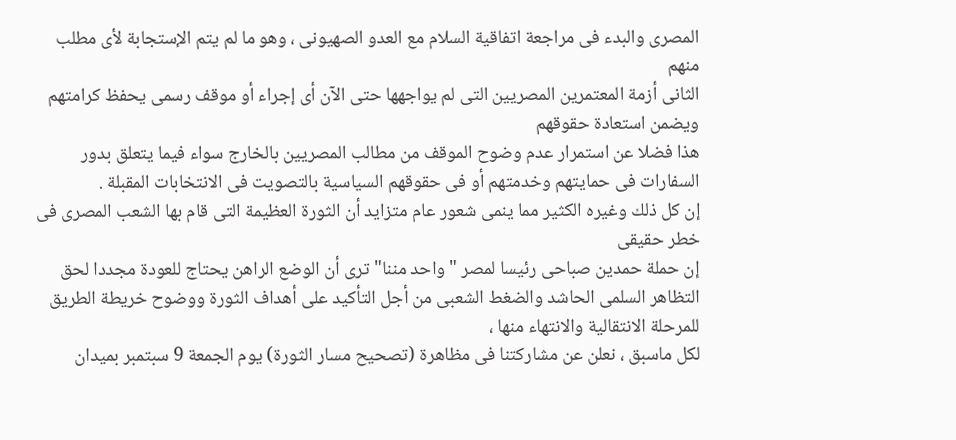المصرى والبدء فى مراجعة اتفاقية السلام مع العدو الصهيونى ، وهو ما لم يتم الإستجابة لأى مطلب منهم
الثانى أزمة المعتمرين المصريين التى لم يواجهها حتى الآن أى إجراء أو موقف رسمى يحفظ كرامتهم ويضمن استعادة حقوقهم
هذا فضلا عن استمرار عدم وضوح الموقف من مطالب المصريين بالخارج سواء فيما يتعلق بدور السفارات فى حمايتهم وخدمتهم أو فى حقوقهم السياسية بالتصويت فى الانتخابات المقبلة .
إن كل ذلك وغيره الكثير مما ينمى شعور عام متزايد أن الثورة العظيمة التى قام بها الشعب المصرى فى خطر حقيقى
إن حملة حمدين صباحى رئيسا لمصر "واحد مننا" ترى أن الوضع الراهن يحتاج للعودة مجددا لحق التظاهر السلمى الحاشد والضغط الشعبى من أجل التأكيد على أهداف الثورة ووضوح خريطة الطريق للمرحلة الانتقالية والانتهاء منها ،
لكل ماسبق ، نعلن عن مشاركتنا فى مظاهرة (تصحيح مسار الثورة) يوم الجمعة 9 سبتمبر بميدان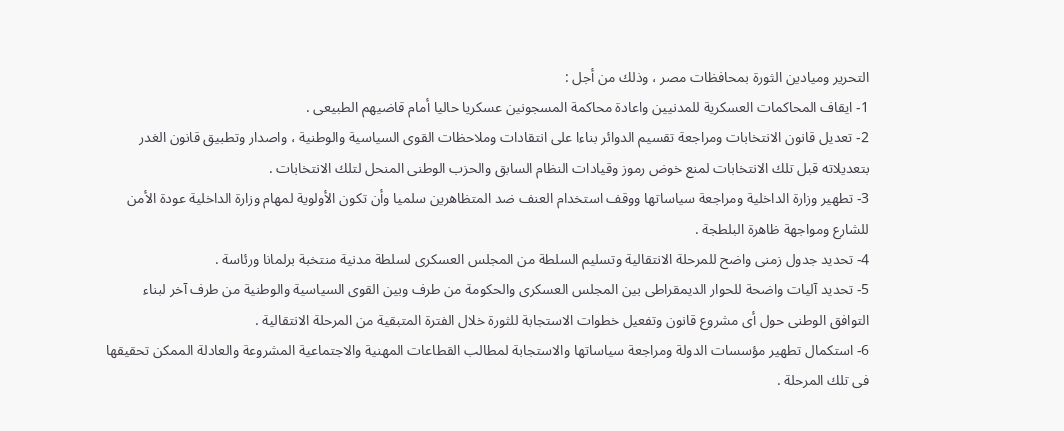التحرير وميادين الثورة بمحافظات مصر ، وذلك من أجل :
1- ايقاف المحاكمات العسكرية للمدنيين واعادة محاكمة المسجونين عسكريا حاليا أمام قاضيهم الطبيعى .
2- تعديل قانون الانتخابات ومراجعة تقسيم الدوائر بناءا على انتقادات وملاحظات القوى السياسية والوطنية ، واصدار وتطبيق قانون الغدر بتعديلاته قبل تلك الانتخابات لمنع خوض رموز وقيادات النظام السابق والحزب الوطنى المنحل لتلك الانتخابات .
3- تطهير وزارة الداخلية ومراجعة سياساتها ووقف استخدام العنف ضد المتظاهرين سلميا وأن تكون الأولوية لمهام وزارة الداخلية عودة الأمن للشارع ومواجهة ظاهرة البلطجة .
4- تحديد جدول زمنى واضح للمرحلة الانتقالية وتسليم السلطة من المجلس العسكرى لسلطة مدنية منتخبة برلمانا ورئاسة .
5- تحديد آليات واضحة للحوار الديمقراطى بين المجلس العسكرى والحكومة من طرف وبين القوى السياسية والوطنية من طرف آخر لبناء التوافق الوطنى حول أى مشروع قانون وتفعيل خطوات الاستجابة للثورة خلال الفترة المتبقية من المرحلة الانتقالية .
6- استكمال تطهير مؤسسات الدولة ومراجعة سياساتها والاستجابة لمطالب القطاعات المهنية والاجتماعية المشروعة والعادلة الممكن تحقيقها فى تلك المرحلة .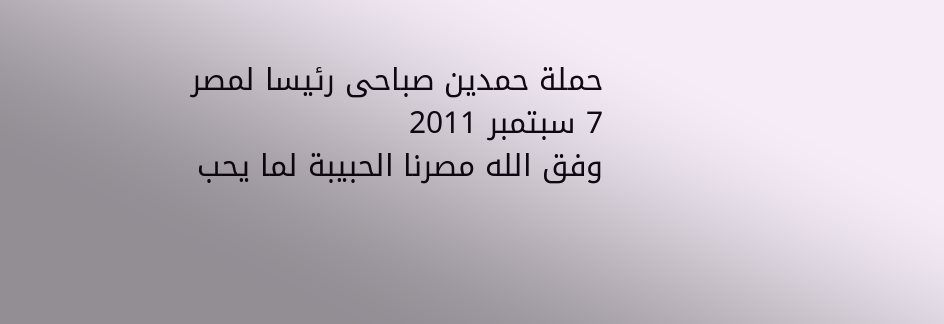حملة حمدين صباحى رئيسا لمصر
7 سبتمبر 2011
وفق الله مصرنا الحبيبة لما يحب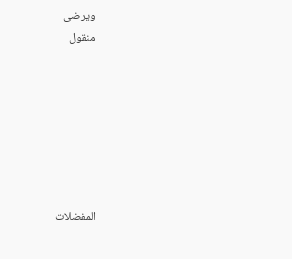ويرضى
منقول







المفضلات